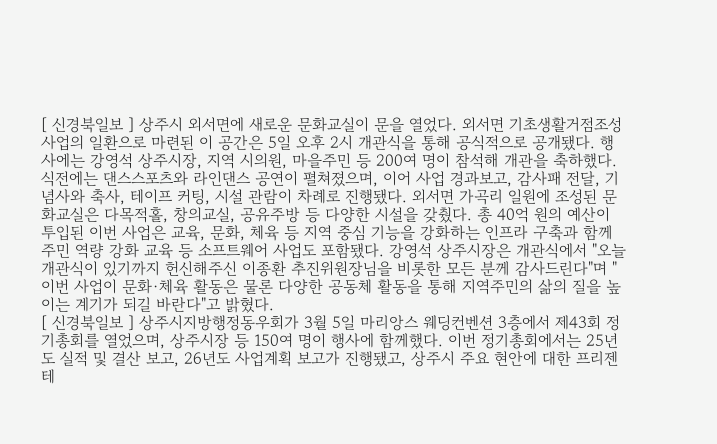[ 신경북일보 ] 상주시 외서면에 새로운 문화교실이 문을 열었다. 외서면 기초생활거점조성사업의 일환으로 마련된 이 공간은 5일 오후 2시 개관식을 통해 공식적으로 공개됐다. 행사에는 강영석 상주시장, 지역 시의원, 마을주민 등 200여 명이 참석해 개관을 축하했다. 식전에는 댄스스포츠와 라인댄스 공연이 펼쳐졌으며, 이어 사업 경과보고, 감사패 전달, 기념사와 축사, 테이프 커팅, 시설 관람이 차례로 진행됐다. 외서면 가곡리 일원에 조성된 문화교실은 다목적홀, 창의교실, 공유주방 등 다양한 시설을 갖췄다. 총 40억 원의 예산이 투입된 이번 사업은 교육, 문화, 체육 등 지역 중심 기능을 강화하는 인프라 구축과 함께 주민 역량 강화 교육 등 소프트웨어 사업도 포함됐다. 강영석 상주시장은 개관식에서 "오늘 개관식이 있기까지 헌신해주신 이종환 추진위원장님을 비롯한 모든 분께 감사드린다"며 "이번 사업이 문화·체육 활동은 물론 다양한 공동체 활동을 통해 지역주민의 삶의 질을 높이는 계기가 되길 바란다"고 밝혔다.
[ 신경북일보 ] 상주시지방행정동우회가 3월 5일 마리앙스 웨딩컨벤션 3층에서 제43회 정기총회를 열었으며, 상주시장 등 150여 명이 행사에 함께했다. 이번 정기총회에서는 25년도 실적 및 결산 보고, 26년도 사업계획 보고가 진행됐고, 상주시 주요 현안에 대한 프리젠테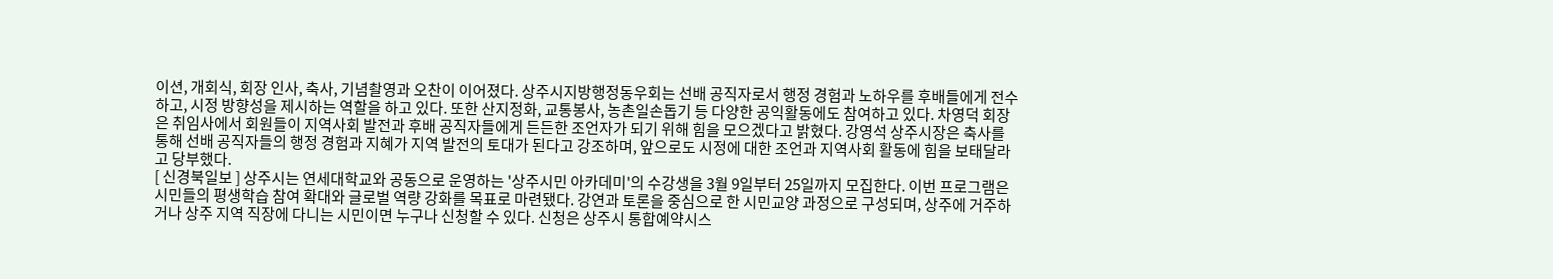이션, 개회식, 회장 인사, 축사, 기념촬영과 오찬이 이어졌다. 상주시지방행정동우회는 선배 공직자로서 행정 경험과 노하우를 후배들에게 전수하고, 시정 방향성을 제시하는 역할을 하고 있다. 또한 산지정화, 교통봉사, 농촌일손돕기 등 다양한 공익활동에도 참여하고 있다. 차영덕 회장은 취임사에서 회원들이 지역사회 발전과 후배 공직자들에게 든든한 조언자가 되기 위해 힘을 모으겠다고 밝혔다. 강영석 상주시장은 축사를 통해 선배 공직자들의 행정 경험과 지혜가 지역 발전의 토대가 된다고 강조하며, 앞으로도 시정에 대한 조언과 지역사회 활동에 힘을 보태달라고 당부했다.
[ 신경북일보 ] 상주시는 연세대학교와 공동으로 운영하는 '상주시민 아카데미'의 수강생을 3월 9일부터 25일까지 모집한다. 이번 프로그램은 시민들의 평생학습 참여 확대와 글로벌 역량 강화를 목표로 마련됐다. 강연과 토론을 중심으로 한 시민교양 과정으로 구성되며, 상주에 거주하거나 상주 지역 직장에 다니는 시민이면 누구나 신청할 수 있다. 신청은 상주시 통합예약시스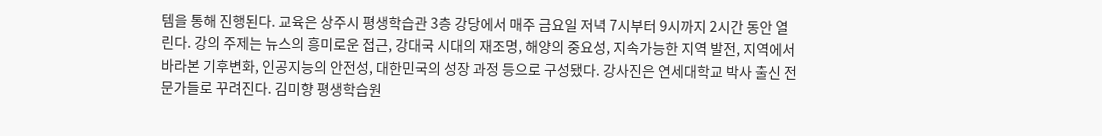템을 통해 진행된다. 교육은 상주시 평생학습관 3층 강당에서 매주 금요일 저녁 7시부터 9시까지 2시간 동안 열린다. 강의 주제는 뉴스의 흥미로운 접근, 강대국 시대의 재조명, 해양의 중요성, 지속가능한 지역 발전, 지역에서 바라본 기후변화, 인공지능의 안전성, 대한민국의 성장 과정 등으로 구성됐다. 강사진은 연세대학교 박사 출신 전문가들로 꾸려진다. 김미향 평생학습원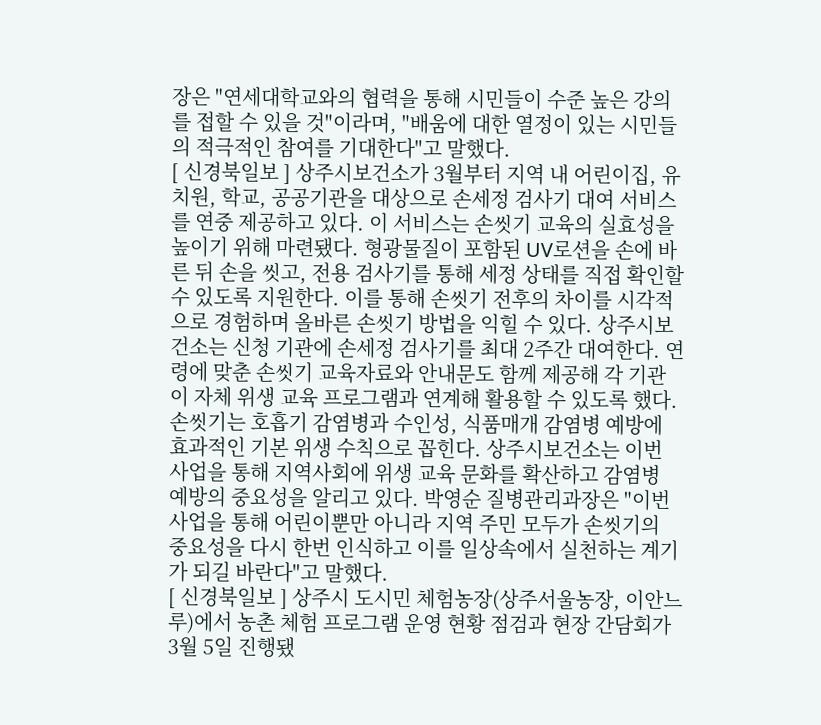장은 "연세대학교와의 협력을 통해 시민들이 수준 높은 강의를 접할 수 있을 것"이라며, "배움에 대한 열정이 있는 시민들의 적극적인 참여를 기대한다"고 말했다.
[ 신경북일보 ] 상주시보건소가 3월부터 지역 내 어린이집, 유치원, 학교, 공공기관을 대상으로 손세정 검사기 대여 서비스를 연중 제공하고 있다. 이 서비스는 손씻기 교육의 실효성을 높이기 위해 마련됐다. 형광물질이 포함된 UV로션을 손에 바른 뒤 손을 씻고, 전용 검사기를 통해 세정 상태를 직접 확인할 수 있도록 지원한다. 이를 통해 손씻기 전후의 차이를 시각적으로 경험하며 올바른 손씻기 방법을 익힐 수 있다. 상주시보건소는 신청 기관에 손세정 검사기를 최대 2주간 대여한다. 연령에 맞춘 손씻기 교육자료와 안내문도 함께 제공해 각 기관이 자체 위생 교육 프로그램과 연계해 활용할 수 있도록 했다. 손씻기는 호흡기 감염병과 수인성, 식품매개 감염병 예방에 효과적인 기본 위생 수칙으로 꼽힌다. 상주시보건소는 이번 사업을 통해 지역사회에 위생 교육 문화를 확산하고 감염병 예방의 중요성을 알리고 있다. 박영순 질병관리과장은 "이번 사업을 통해 어린이뿐만 아니라 지역 주민 모두가 손씻기의 중요성을 다시 한번 인식하고 이를 일상속에서 실천하는 계기가 되길 바란다"고 말했다.
[ 신경북일보 ] 상주시 도시민 체험농장(상주서울농장, 이안느루)에서 농촌 체험 프로그램 운영 현황 점검과 현장 간담회가 3월 5일 진행됐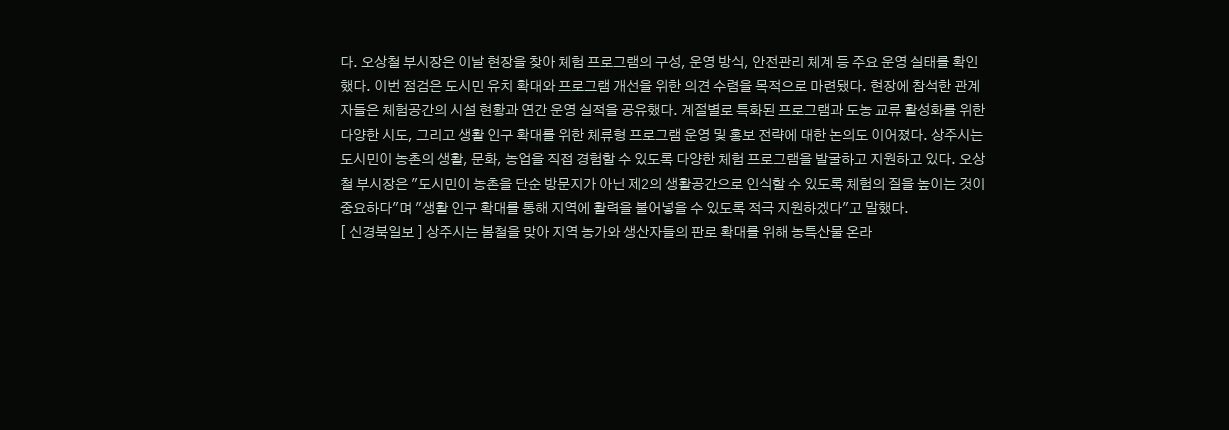다. 오상철 부시장은 이날 현장을 찾아 체험 프로그램의 구성, 운영 방식, 안전관리 체계 등 주요 운영 실태를 확인했다. 이번 점검은 도시민 유치 확대와 프로그램 개선을 위한 의견 수렴을 목적으로 마련됐다. 현장에 참석한 관계자들은 체험공간의 시설 현황과 연간 운영 실적을 공유했다. 계절별로 특화된 프로그램과 도농 교류 활성화를 위한 다양한 시도, 그리고 생활 인구 확대를 위한 체류형 프로그램 운영 및 홍보 전략에 대한 논의도 이어졌다. 상주시는 도시민이 농촌의 생활, 문화, 농업을 직접 경험할 수 있도록 다양한 체험 프로그램을 발굴하고 지원하고 있다. 오상철 부시장은 "도시민이 농촌을 단순 방문지가 아닌 제2의 생활공간으로 인식할 수 있도록 체험의 질을 높이는 것이 중요하다"며 "생활 인구 확대를 통해 지역에 활력을 불어넣을 수 있도록 적극 지원하겠다"고 말했다.
[ 신경북일보 ] 상주시는 봄철을 맞아 지역 농가와 생산자들의 판로 확대를 위해 농특산물 온라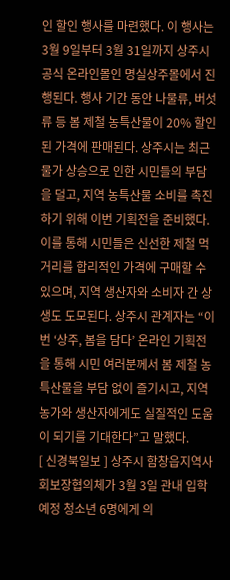인 할인 행사를 마련했다. 이 행사는 3월 9일부터 3월 31일까지 상주시 공식 온라인몰인 명실상주몰에서 진행된다. 행사 기간 동안 나물류, 버섯류 등 봄 제철 농특산물이 20% 할인된 가격에 판매된다. 상주시는 최근 물가 상승으로 인한 시민들의 부담을 덜고, 지역 농특산물 소비를 촉진하기 위해 이번 기획전을 준비했다. 이를 통해 시민들은 신선한 제철 먹거리를 합리적인 가격에 구매할 수 있으며, 지역 생산자와 소비자 간 상생도 도모된다. 상주시 관계자는 “이번 ‘상주, 봄을 담다’ 온라인 기획전을 통해 시민 여러분께서 봄 제철 농특산물을 부담 없이 즐기시고, 지역 농가와 생산자에게도 실질적인 도움이 되기를 기대한다”고 말했다.
[ 신경북일보 ] 상주시 함창읍지역사회보장협의체가 3월 3일 관내 입학 예정 청소년 6명에게 의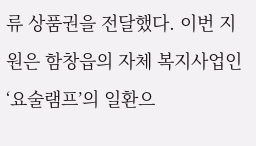류 상품권을 전달했다. 이번 지원은 함창읍의 자체 복지사업인 ‘요술램프’의 일환으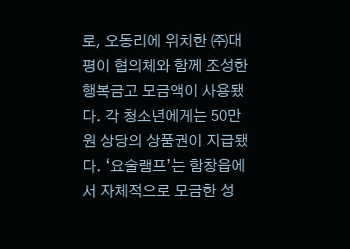로, 오동리에 위치한 ㈜대평이 협의체와 함께 조성한 행복금고 모금액이 사용됐다. 각 청소년에게는 50만원 상당의 상품권이 지급됐다. ‘요술램프’는 함창읍에서 자체적으로 모금한 성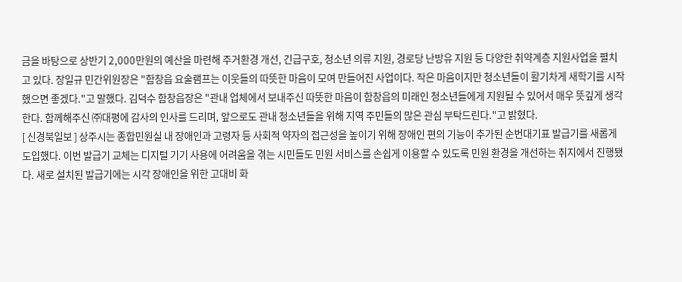금을 바탕으로 상반기 2,000만원의 예산을 마련해 주거환경 개선, 긴급구호, 청소년 의류 지원, 경로당 난방유 지원 등 다양한 취약계층 지원사업을 펼치고 있다. 장일규 민간위원장은 "함창읍 요술램프는 이웃들의 따뜻한 마음이 모여 만들어진 사업이다. 작은 마음이지만 청소년들이 활기차게 새학기를 시작했으면 좋겠다."고 말했다. 김덕수 함창읍장은 "관내 업체에서 보내주신 따뜻한 마음이 함창읍의 미래인 청소년들에게 지원될 수 있어서 매우 뜻깊게 생각한다. 함께해주신 ㈜대평에 감사의 인사를 드리며, 앞으로도 관내 청소년들을 위해 지역 주민들의 많은 관심 부탁드린다."고 밝혔다.
[ 신경북일보 ] 상주시는 종합민원실 내 장애인과 고령자 등 사회적 약자의 접근성을 높이기 위해 장애인 편의 기능이 추가된 순번대기표 발급기를 새롭게 도입했다. 이번 발급기 교체는 디지털 기기 사용에 어려움을 겪는 시민들도 민원 서비스를 손쉽게 이용할 수 있도록 민원 환경을 개선하는 취지에서 진행됐다. 새로 설치된 발급기에는 시각 장애인을 위한 고대비 화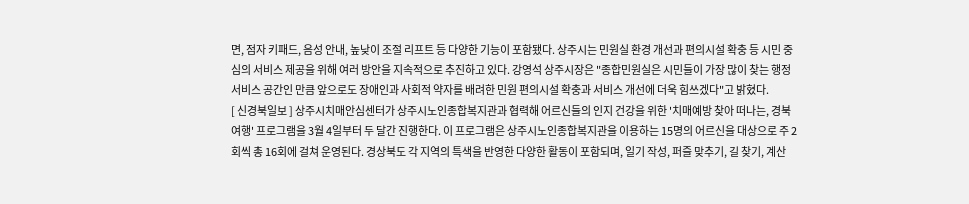면, 점자 키패드, 음성 안내, 높낮이 조절 리프트 등 다양한 기능이 포함됐다. 상주시는 민원실 환경 개선과 편의시설 확충 등 시민 중심의 서비스 제공을 위해 여러 방안을 지속적으로 추진하고 있다. 강영석 상주시장은 "종합민원실은 시민들이 가장 많이 찾는 행정서비스 공간인 만큼 앞으로도 장애인과 사회적 약자를 배려한 민원 편의시설 확충과 서비스 개선에 더욱 힘쓰겠다"고 밝혔다.
[ 신경북일보 ] 상주시치매안심센터가 상주시노인종합복지관과 협력해 어르신들의 인지 건강을 위한 '치매예방 찾아 떠나는, 경북여행' 프로그램을 3월 4일부터 두 달간 진행한다. 이 프로그램은 상주시노인종합복지관을 이용하는 15명의 어르신을 대상으로 주 2회씩 총 16회에 걸쳐 운영된다. 경상북도 각 지역의 특색을 반영한 다양한 활동이 포함되며, 일기 작성, 퍼즐 맞추기, 길 찾기, 계산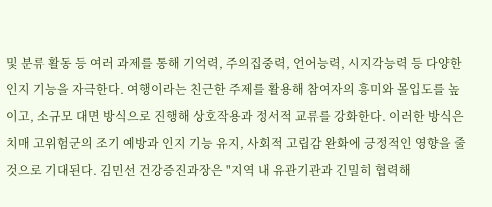및 분류 활동 등 여러 과제를 통해 기억력, 주의집중력, 언어능력, 시지각능력 등 다양한 인지 기능을 자극한다. 여행이라는 친근한 주제를 활용해 참여자의 흥미와 몰입도를 높이고, 소규모 대면 방식으로 진행해 상호작용과 정서적 교류를 강화한다. 이러한 방식은 치매 고위험군의 조기 예방과 인지 기능 유지, 사회적 고립감 완화에 긍정적인 영향을 줄 것으로 기대된다. 김민선 건강증진과장은 "지역 내 유관기관과 긴밀히 협력해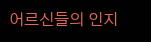어르신들의 인지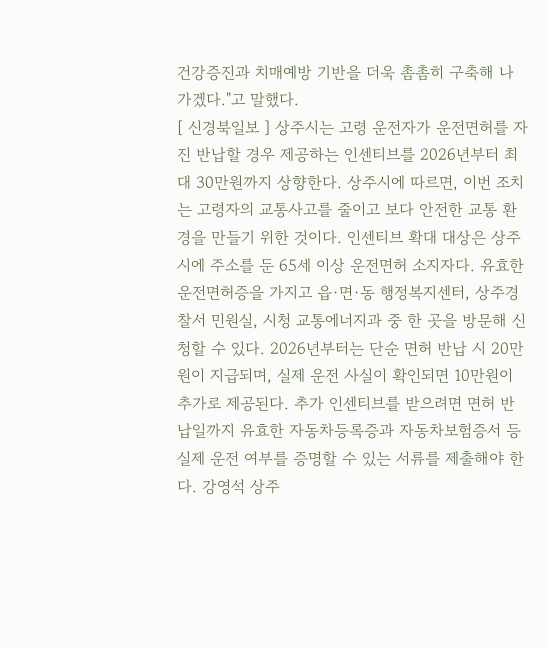건강증진과 치매예방 기반을 더욱 촘촘히 구축해 나가겠다."고 말했다.
[ 신경북일보 ] 상주시는 고령 운전자가 운전면허를 자진 반납할 경우 제공하는 인센티브를 2026년부터 최대 30만원까지 상향한다. 상주시에 따르면, 이번 조치는 고령자의 교통사고를 줄이고 보다 안전한 교통 환경을 만들기 위한 것이다. 인센티브 확대 대상은 상주시에 주소를 둔 65세 이상 운전면허 소지자다. 유효한 운전면허증을 가지고 읍·면·동 행정복지센터, 상주경찰서 민원실, 시청 교통에너지과 중 한 곳을 방문해 신청할 수 있다. 2026년부터는 단순 면허 반납 시 20만원이 지급되며, 실제 운전 사실이 확인되면 10만원이 추가로 제공된다. 추가 인센티브를 받으려면 면허 반납일까지 유효한 자동차등록증과 자동차보험증서 등 실제 운전 여부를 증명할 수 있는 서류를 제출해야 한다. 강영석 상주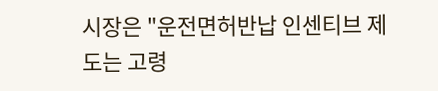시장은 "운전면허반납 인센티브 제도는 고령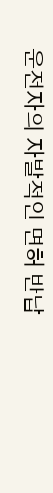운전자의 자발적인 면허 반납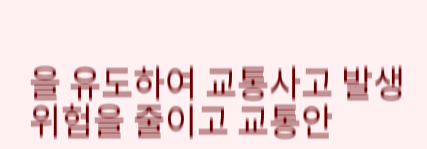을 유도하여 교통사고 발생 위험을 줄이고 교통안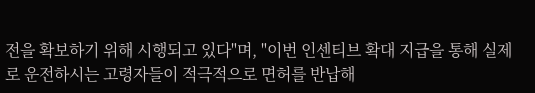전을 확보하기 위해 시행되고 있다"며, "이번 인센티브 확대 지급을 통해 실제로 운전하시는 고령자들이 적극적으로 면허를 반납해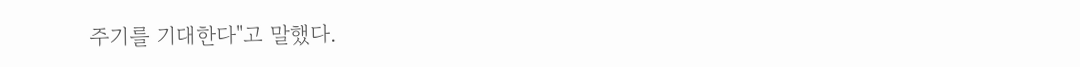주기를 기대한다"고 말했다.